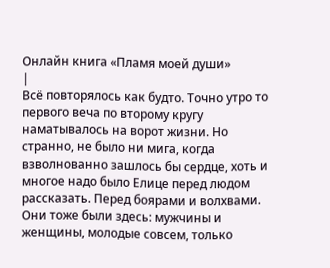Онлайн книга «Пламя моей души»
|
Всё повторялось как будто. Точно утро то первого веча по второму кругу наматывалось на ворот жизни. Но странно, не было ни мига, когда взволнованно зашлось бы сердце, хоть и многое надо было Елице перед людом рассказать. Перед боярами и волхвами. Они тоже были здесь: мужчины и женщины, молодые совсем, только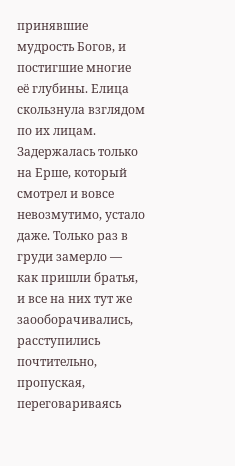принявшие мудрость Богов, и постигшие многие её глубины. Елица скользнула взглядом по их лицам. Задержалась только на Ерше, который смотрел и вовсе невозмутимо, устало даже. Только раз в груди замерло — как пришли братья, и все на них тут же заооборачивались, расступились почтительно, пропуская, переговариваясь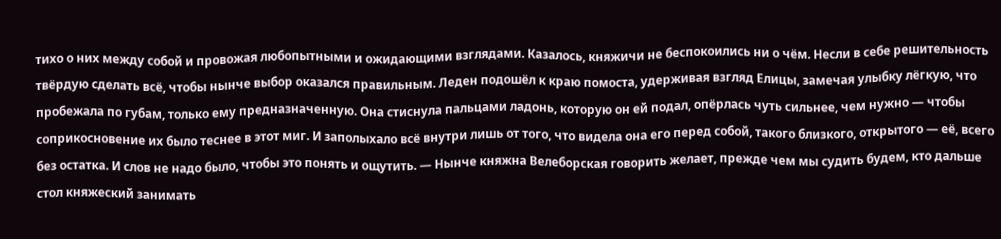тихо о них между собой и провожая любопытными и ожидающими взглядами. Казалось, княжичи не беспокоились ни о чём. Несли в себе решительность твёрдую сделать всё, чтобы нынче выбор оказался правильным. Леден подошёл к краю помоста, удерживая взгляд Елицы, замечая улыбку лёгкую, что пробежала по губам, только ему предназначенную. Она стиснула пальцами ладонь, которую он ей подал, опёрлась чуть сильнее, чем нужно — чтобы соприкосновение их было теснее в этот миг. И заполыхало всё внутри лишь от того, что видела она его перед собой, такого близкого, открытого — её, всего без остатка. И слов не надо было, чтобы это понять и ощутить. — Нынче княжна Велеборская говорить желает, прежде чем мы судить будем, кто дальше стол княжеский занимать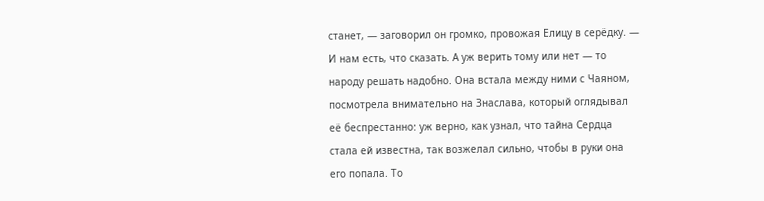станет, — заговорил он громко, провожая Елицу в серёдку. — И нам есть, что сказать. А уж верить тому или нет — то народу решать надобно. Она встала между ними с Чаяном, посмотрела внимательно на Знаслава, который оглядывал её беспрестанно: уж верно, как узнал, что тайна Сердца стала ей известна, так возжелал сильно, чтобы в руки она его попала. То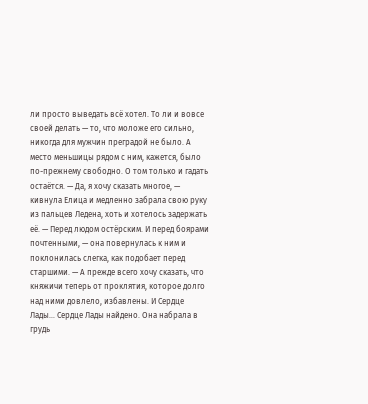ли просто выведать всё хотел. То ли и вовсе своей делать — то, что моложе его сильно, никогда для мужчин преградой не было. А место меньшицы рядом с ним, кажется, было по-прежнему свободно. О том только и гадать остаётся. — Да, я хочу сказать многое, — кивнула Елица и медленно забрала свою руку из пальцев Ледена, хоть и хотелось задержать её. — Перед людом остёрским. И перед боярами почтенными, — она повернулась к ним и поклонилась слегка, как подобает перед старшими. — А прежде всего хочу сказать, что княжичи теперь от проклятия, которое долго над ними довлело, избавлены. И Сердце Лады… Сердце Лады найдено. Она набрала в грудь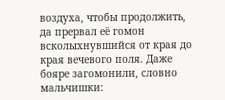воздуха, чтобы продолжить, да прервал её гомон всколыхнувшийся от края до края вечевого поля. Даже бояре загомонили, словно мальчишки: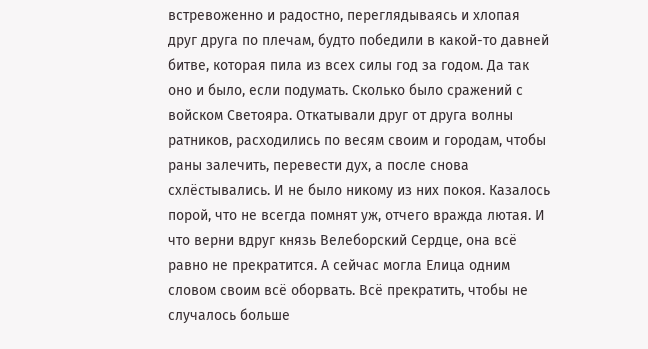встревоженно и радостно, переглядываясь и хлопая друг друга по плечам, будто победили в какой-то давней битве, которая пила из всех силы год за годом. Да так оно и было, если подумать. Сколько было сражений с войском Светояра. Откатывали друг от друга волны ратников, расходились по весям своим и городам, чтобы раны залечить, перевести дух, а после снова схлёстывались. И не было никому из них покоя. Казалось порой, что не всегда помнят уж, отчего вражда лютая. И что верни вдруг князь Велеборский Сердце, она всё равно не прекратится. А сейчас могла Елица одним словом своим всё оборвать. Всё прекратить, чтобы не случалось больше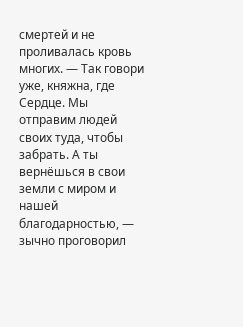смертей и не проливалась кровь многих. — Так говори уже, княжна, где Сердце. Мы отправим людей своих туда, чтобы забрать. А ты вернёшься в свои земли с миром и нашей благодарностью, — зычно проговорил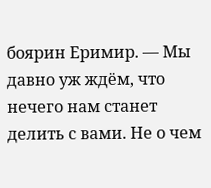боярин Еримир. — Мы давно уж ждём, что нечего нам станет делить с вами. Не о чем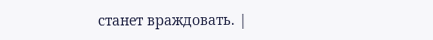станет враждовать. |